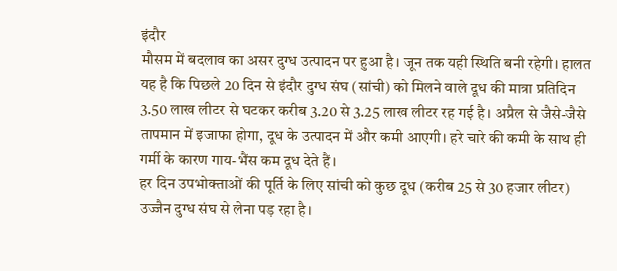इंदौर
मौसम में बदलाव का असर दुग्ध उत्पादन पर हुआ है। जून तक यही स्थिति बनी रहेगी। हालत यह है कि पिछले 20 दिन से इंदौर दुग्ध संघ (सांची) को मिलने वाले दूध की मात्रा प्रतिदिन 3.50 लाख लीटर से घटकर करीब 3.20 से 3.25 लाख लीटर रह गई है। अप्रैल से जैसे-जैसे तापमान में इजाफा होगा, दूध के उत्पादन में और कमी आएगी। हरे चारे की कमी के साथ ही गर्मी के कारण गाय-भैंस कम दूध देते हैं।
हर दिन उपभोक्ताओं की पूर्ति के लिए सांची को कुछ दूध (करीब 25 से 30 हजार लीटर) उज्जैन दुग्ध संघ से लेना पड़ रहा है।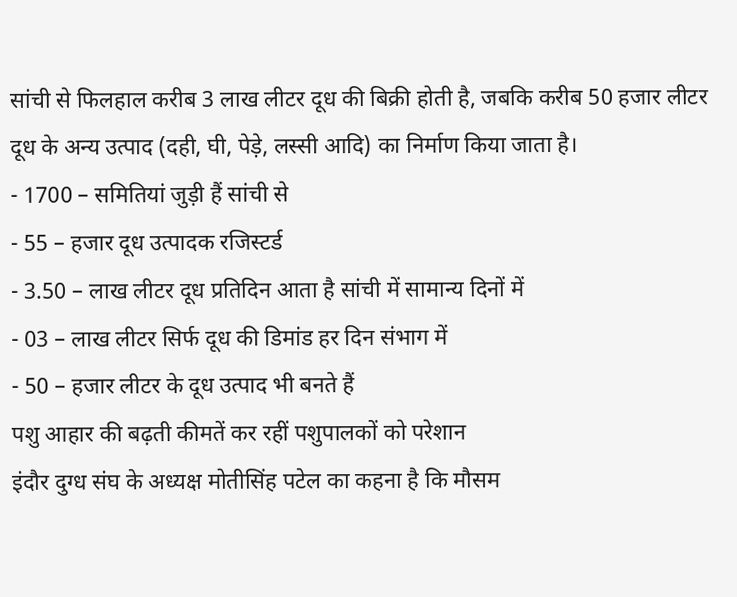सांची से फिलहाल करीब 3 लाख लीटर दूध की बिक्री होती है, जबकि करीब 50 हजार लीटर दूध के अन्य उत्पाद (दही, घी, पेड़े, लस्सी आदि) का निर्माण किया जाता है।
- 1700 – समितियां जुड़ी हैं सांची से
- 55 – हजार दूध उत्पादक रजिस्टर्ड
- 3.50 – लाख लीटर दूध प्रतिदिन आता है सांची में सामान्य दिनों में
- 03 – लाख लीटर सिर्फ दूध की डिमांड हर दिन संभाग में
- 50 – हजार लीटर के दूध उत्पाद भी बनते हैं
पशु आहार की बढ़ती कीमतें कर रहीं पशुपालकों को परेशान
इंदौर दुग्ध संघ के अध्यक्ष मोतीसिंह पटेल का कहना है कि मौसम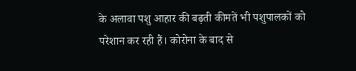के अलावा पशु आहार की बढ़ती कीमतें भी पशुपालकों को परेशान कर रही हैं। कोरोना के बाद से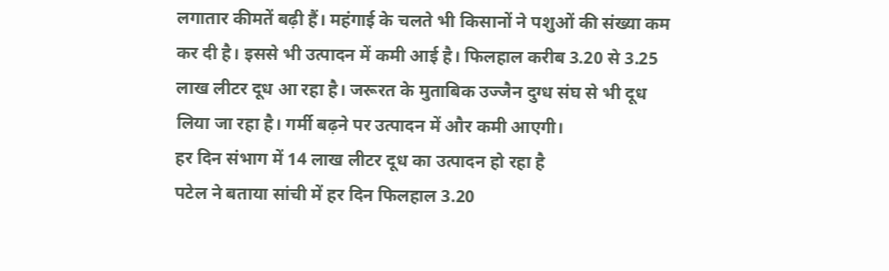लगातार कीमतें बढ़ी हैं। महंगाई के चलते भी किसानों ने पशुओं की संख्या कम कर दी है। इससे भी उत्पादन में कमी आई है। फिलहाल करीब 3.20 से 3.25 लाख लीटर दूध आ रहा है। जरूरत के मुताबिक उज्जैन दुग्ध संघ से भी दूध लिया जा रहा है। गर्मी बढ़ने पर उत्पादन में और कमी आएगी।
हर दिन संभाग में 14 लाख लीटर दूध का उत्पादन हो रहा है
पटेल ने बताया सांची में हर दिन फिलहाल 3.20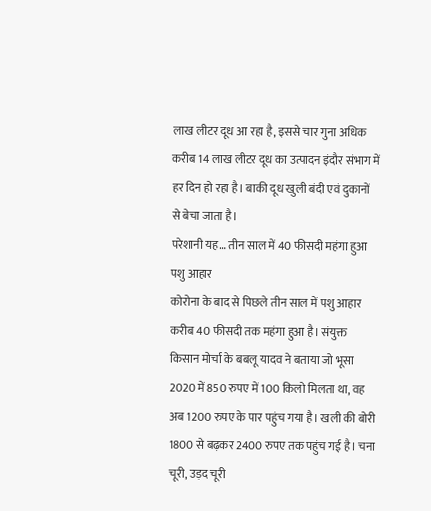लाख लीटर दूध आ रहा है, इससे चार गुना अधिक करीब 14 लाख लीटर दूध का उत्पादन इंदौर संभाग में हर दिन हो रहा है। बाकी दूध खुली बंदी एवं दुकानों से बेचा जाता है।
परेशानी यह… तीन साल में 40 फीसदी महंगा हुआ पशु आहार
कोरोना के बाद से पिछले तीन साल में पशु आहार करीब 40 फीसदी तक महंगा हुआ है। संयुक्त किसान मोर्चा के बबलू यादव ने बताया जो भूसा 2020 में 850 रुपए में 100 किलो मिलता था, वह अब 1200 रुपए के पार पहुंच गया है। खली की बोरी 1800 से बढ़कर 2400 रुपए तक पहुंच गई है। चना चूरी, उड़द चूरी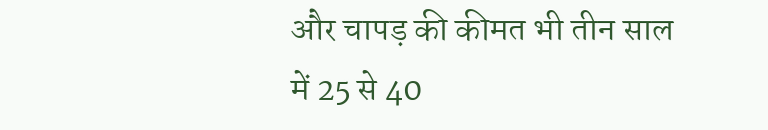और चापड़ की कीमत भी तीन साल में 25 से 40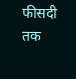फीसदी तक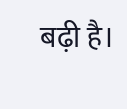बढ़ी है।